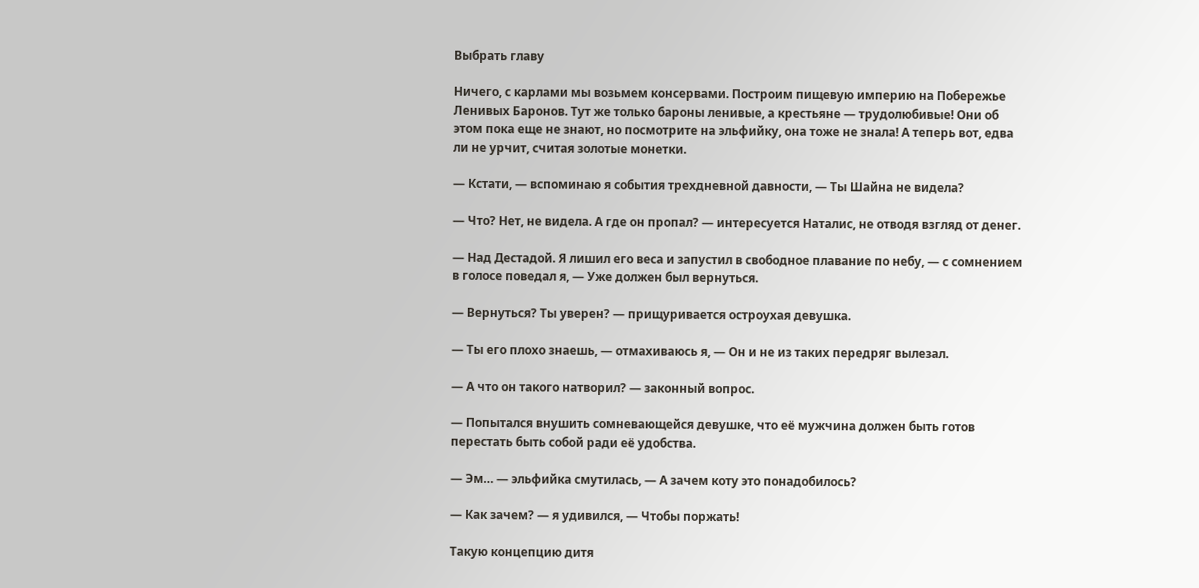Выбрать главу

Ничего, с карлами мы возьмем консервами. Построим пищевую империю на Побережье Ленивых Баронов. Тут же только бароны ленивые, а крестьяне — трудолюбивые! Они об этом пока еще не знают, но посмотрите на эльфийку, она тоже не знала! А теперь вот, едва ли не урчит, считая золотые монетки.

— Кстати, — вспоминаю я события трехдневной давности, — Ты Шайна не видела?

— Что? Нет, не видела. А где он пропал? — интересуется Наталис, не отводя взгляд от денег.

— Над Дестадой. Я лишил его веса и запустил в свободное плавание по небу, — с сомнением в голосе поведал я, — Уже должен был вернуться.

— Вернуться? Ты уверен? — прищуривается остроухая девушка.

— Ты его плохо знаешь, — отмахиваюсь я, — Он и не из таких передряг вылезал.

— А что он такого натворил? — законный вопрос.

— Попытался внушить сомневающейся девушке, что её мужчина должен быть готов перестать быть собой ради её удобства.

— Эм… — эльфийка смутилась, — А зачем коту это понадобилось?

— Как зачем? — я удивился, — Чтобы поржать!

Такую концепцию дитя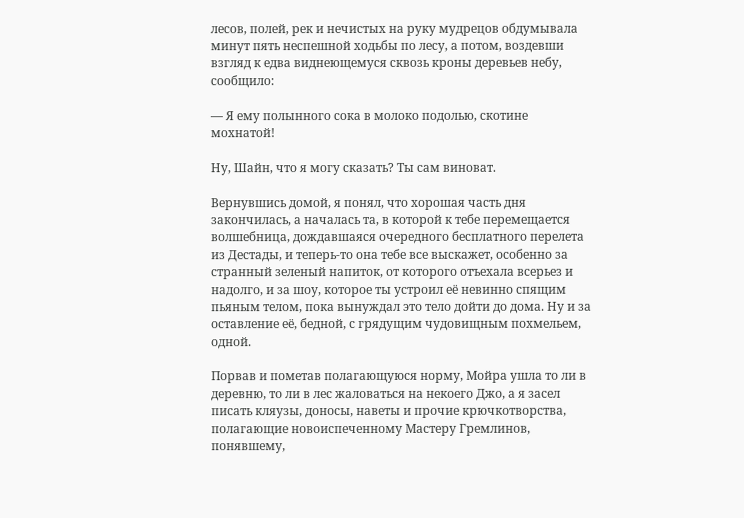лесов, полей, рек и нечистых на руку мудрецов обдумывала минут пять неспешной ходьбы по лесу, а потом, воздевши взгляд к едва виднеющемуся сквозь кроны деревьев небу, сообщило:

— Я ему полынного сока в молоко подолью, скотине мохнатой!

Ну, Шайн, что я могу сказать? Ты сам виноват.

Вернувшись домой, я понял, что хорошая часть дня закончилась, а началась та, в которой к тебе перемещается волшебница, дождавшаяся очередного бесплатного перелета из Дестады, и теперь-то она тебе все выскажет, особенно за странный зеленый напиток, от которого отъехала всерьез и надолго, и за шоу, которое ты устроил её невинно спящим пьяным телом, пока вынуждал это тело дойти до дома. Ну и за оставление её, бедной, с грядущим чудовищным похмельем, одной.

Порвав и пометав полагающуюся норму, Мойра ушла то ли в деревню, то ли в лес жаловаться на некоего Джо, а я засел писать кляузы, доносы, наветы и прочие крючкотворства, полагающие новоиспеченному Мастеру Гремлинов, понявшему,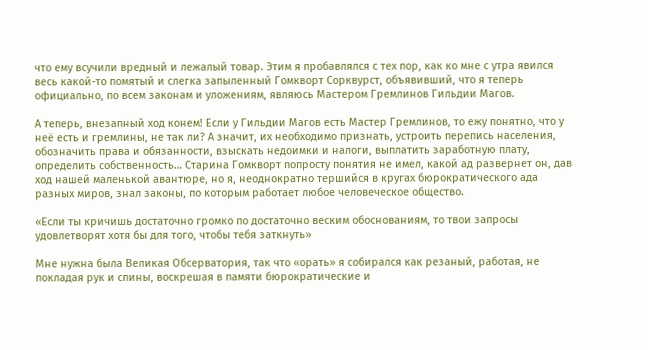что ему всучили вредный и лежалый товар. Этим я пробавлялся с тех пор, как ко мне с утра явился весь какой-то помятый и слегка запыленный Гомкворт Сорквурст, объявивший, что я теперь официально, по всем законам и уложениям, являюсь Мастером Гремлинов Гильдии Магов.

А теперь, внезапный ход конем! Если у Гильдии Магов есть Мастер Гремлинов, то ежу понятно, что у неё есть и гремлины, не так ли? А значит, их необходимо признать, устроить перепись населения, обозначить права и обязанности, взыскать недоимки и налоги, выплатить заработную плату, определить собственность… Старина Гомкворт попросту понятия не имел, какой ад развернет он, дав ход нашей маленькой авантюре, но я, неоднократно тершийся в кругах бюрократического ада разных миров, знал законы, по которым работает любое человеческое общество.

«Если ты кричишь достаточно громко по достаточно веским обоснованиям, то твои запросы удовлетворят хотя бы для того, чтобы тебя заткнуть»

Мне нужна была Великая Обсерватория, так что «орать» я собирался как резаный, работая, не покладая рук и спины, воскрешая в памяти бюрократические и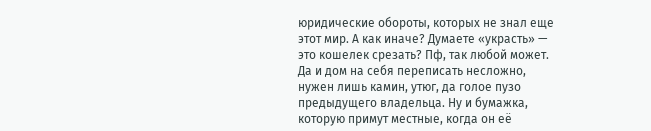юридические обороты, которых не знал еще этот мир. А как иначе? Думаете «украсть» — это кошелек срезать? Пф, так любой может. Да и дом на себя переписать несложно, нужен лишь камин, утюг, да голое пузо предыдущего владельца. Ну и бумажка, которую примут местные, когда он её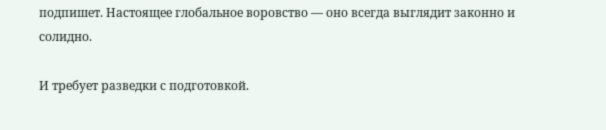подпишет. Настоящее глобальное воровство — оно всегда выглядит законно и солидно.

И требует разведки с подготовкой.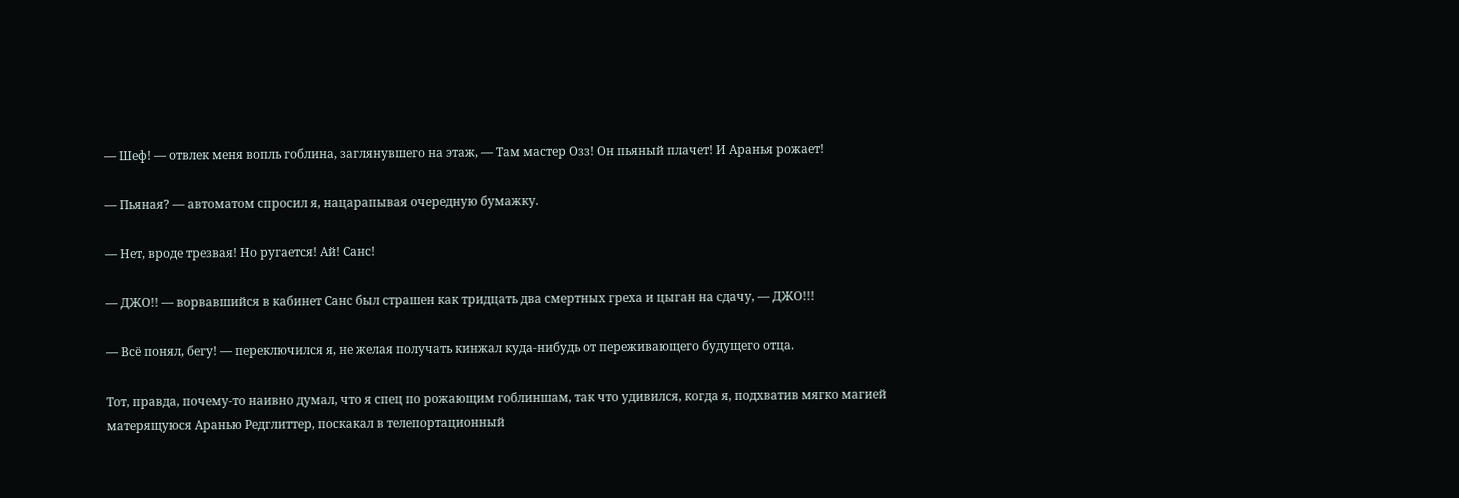— Шеф! — отвлек меня вопль гоблина, заглянувшего на этаж, — Там мастер Озз! Он пьяный плачет! И Аранья рожает!

— Пьяная? — автоматом спросил я, нацарапывая очередную бумажку.

— Нет, вроде трезвая! Но ругается! Ай! Санс!

— ДЖО!! — ворвавшийся в кабинет Санс был страшен как тридцать два смертных греха и цыган на сдачу, — ДЖО!!!

— Всё понял, бегу! — переключился я, не желая получать кинжал куда-нибудь от переживающего будущего отца.

Тот, правда, почему-то наивно думал, что я спец по рожающим гоблиншам, так что удивился, когда я, подхватив мягко магией матерящуюся Аранью Редглиттер, поскакал в телепортационный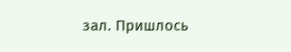зал. Пришлось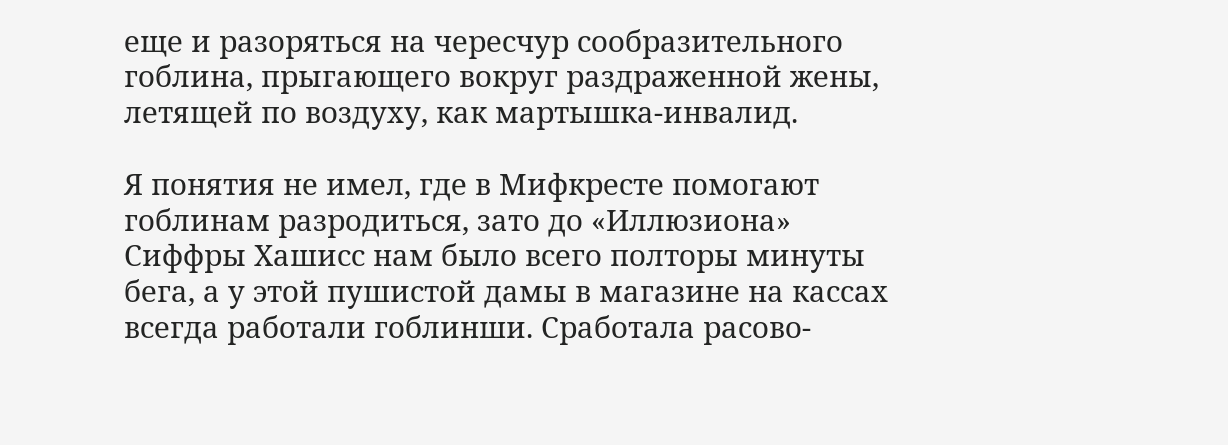еще и разоряться на чересчур сообразительного гоблина, прыгающего вокруг раздраженной жены, летящей по воздуху, как мартышка-инвалид.

Я понятия не имел, где в Мифкресте помогают гоблинам разродиться, зато до «Иллюзиона» Сиффры Хашисс нам было всего полторы минуты бега, а у этой пушистой дамы в магазине на кассах всегда работали гоблинши. Сработала расово-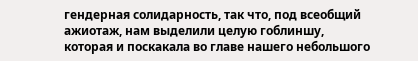гендерная солидарность, так что, под всеобщий ажиотаж, нам выделили целую гоблиншу, которая и поскакала во главе нашего небольшого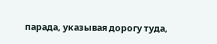парада, указывая дорогу туда,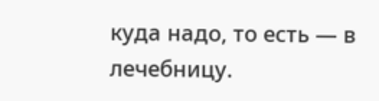куда надо, то есть — в лечебницу.